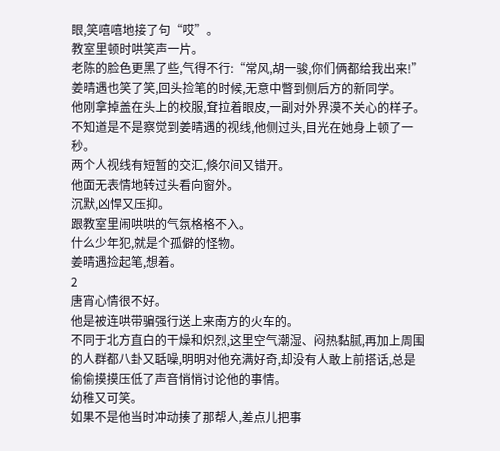眼,笑嘻嘻地接了句“哎”。
教室里顿时哄笑声一片。
老陈的脸色更黑了些,气得不行:“常风,胡一骏,你们俩都给我出来!”
姜晴遇也笑了笑,回头捡笔的时候,无意中瞥到侧后方的新同学。
他刚拿掉盖在头上的校服,耷拉着眼皮,一副对外界漠不关心的样子。
不知道是不是察觉到姜晴遇的视线,他侧过头,目光在她身上顿了一秒。
两个人视线有短暂的交汇,倏尔间又错开。
他面无表情地转过头看向窗外。
沉默,凶悍又压抑。
跟教室里闹哄哄的气氛格格不入。
什么少年犯,就是个孤僻的怪物。
姜晴遇捡起笔,想着。
2
唐宵心情很不好。
他是被连哄带骗强行送上来南方的火车的。
不同于北方直白的干燥和炽烈,这里空气潮湿、闷热黏腻,再加上周围的人群都八卦又聒噪,明明对他充满好奇,却没有人敢上前搭话,总是偷偷摸摸压低了声音悄悄讨论他的事情。
幼稚又可笑。
如果不是他当时冲动揍了那帮人,差点儿把事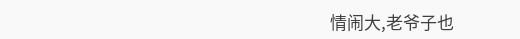情闹大,老爷子也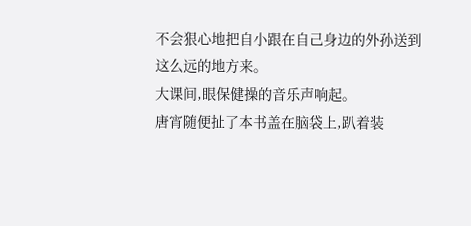不会狠心地把自小跟在自己身边的外孙送到这么远的地方来。
大课间,眼保健操的音乐声响起。
唐宵随便扯了本书盖在脑袋上,趴着装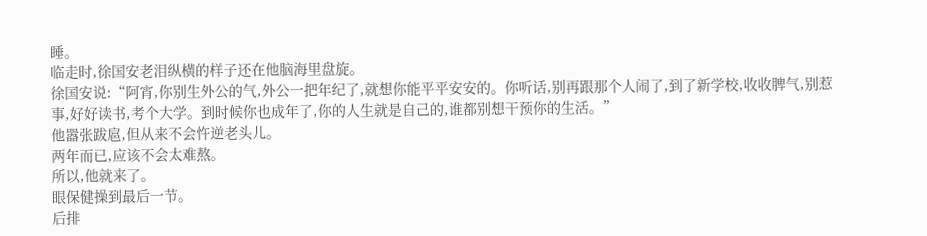睡。
临走时,徐国安老泪纵横的样子还在他脑海里盘旋。
徐国安说:“阿宵,你别生外公的气,外公一把年纪了,就想你能平平安安的。你听话,别再跟那个人闹了,到了新学校,收收脾气,别惹事,好好读书,考个大学。到时候你也成年了,你的人生就是自己的,谁都别想干预你的生活。”
他嚣张跋扈,但从来不会忤逆老头儿。
两年而已,应该不会太难熬。
所以,他就来了。
眼保健操到最后一节。
后排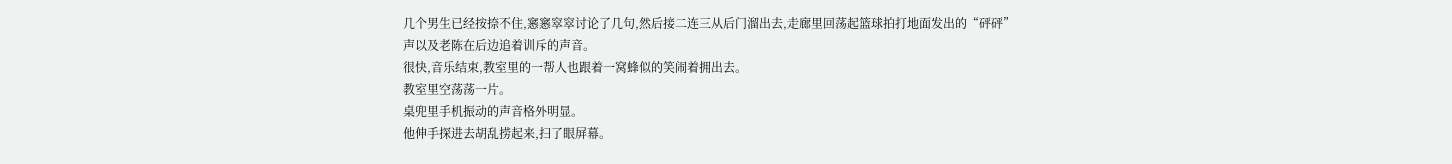几个男生已经按捺不住,窸窸窣窣讨论了几句,然后接二连三从后门溜出去,走廊里回荡起篮球拍打地面发出的“砰砰”声以及老陈在后边追着训斥的声音。
很快,音乐结束,教室里的一帮人也跟着一窝蜂似的笑闹着拥出去。
教室里空荡荡一片。
桌兜里手机振动的声音格外明显。
他伸手探进去胡乱捞起来,扫了眼屏幕。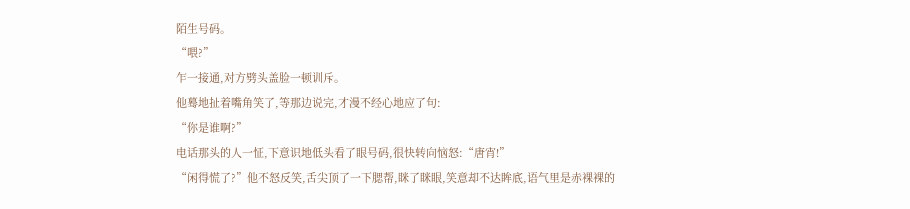陌生号码。
“喂?”
乍一接通,对方劈头盖脸一顿训斥。
他蓦地扯着嘴角笑了,等那边说完,才漫不经心地应了句:
“你是谁啊?”
电话那头的人一怔,下意识地低头看了眼号码,很快转向恼怒:“唐宵!”
“闲得慌了?”他不怒反笑,舌尖顶了一下腮帮,眯了眯眼,笑意却不达眸底,语气里是赤裸裸的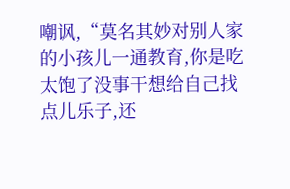嘲讽,“莫名其妙对别人家的小孩儿一通教育,你是吃太饱了没事干想给自己找点儿乐子,还